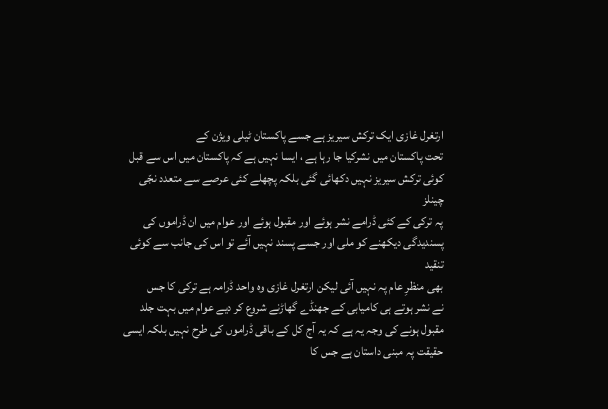ارتغرل غازی ایک ترکش سیریز ہے جسے پاکستان ٹیلی ویژن کے
تحت پاکستان میں نشرکیا جا رہا ہے ، ایسا نہیں ہے کہ پاکستان میں اس سے قبل
کوئی ترکش سیریز نہیں دکھائی گئی بلکہ پچھلے کئی عرصے سے متعدد نجّی چینلز
پہ ترکی کے کئی ڈرامے نشر ہوئے اور مقبول ہوئے اور عوام میں ان ڈراموں کی
پسندیدگی دیکھنے کو ملی اور جسے پسند نہیں آئے تو اس کی جانب سے کوئی تنقید
بھی منظرِ عام پہ نہیں آئی لیکن ارتغرل غازی وہ واحد ڈرامہ ہے ترکی کا جس
نے نشر ہوتے ہی کامیابی کے جھنڈے گھاڑنے شروع کر دیے عوام میں بہت جلد
مقبول ہونے کی وجہ یہ ہے کہ یہ آج کل کے باقی ڈراموں کی طرح نہیں بلکہ ایسی
حقیقت پہ مبنی داستان ہے جس کا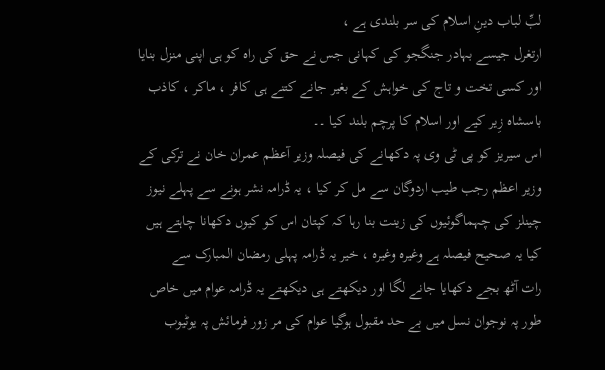لبِّ لباب دینِ اسلام کی سر بلندی ہے ،
ارتغرل جیسے بہادر جنگجو کی کہانی جس نے حق کی راہ کو ہی اپنی منزل بنایا
اور کسی تخت و تاج کی خواہش کے بغیر جانے کتنے ہی کافر ، ماکر ، کاذب
باسشاہ زِیر کیے اور اسلام کا پرچم بلند کیا ۔۔
اس سیریز کو پی ٹی وی پہ دکھانے کی فیصلہ وزیر آعظم عمران خان نے ترکی کے
وزیر اعظم رجب طیب اردوگان سے مل کر کیا ، یہ ڈرامہ نشر ہونے سے پہلے نیوز
چینلز کی چہماگوئیوں کی زینت بنا رہا کہ کپتان اس کو کیوں دکھانا چاہتے ہیں
کیا یہ صحیح فیصلہ ہے وغیرہ وغیرہ ، خیر یہ ڈرامہ پہلی رمضان المبارک سے
رات آٹھ بجے دکھایا جانے لگا اور دیکھتے ہی دیکھتے یہ ڈرامہ عوام میں خاص
طور پہ نوجوان نسل میں بے حد مقبول ہوگیا عوام کی مر زور فرمائش پہ یوٹیوب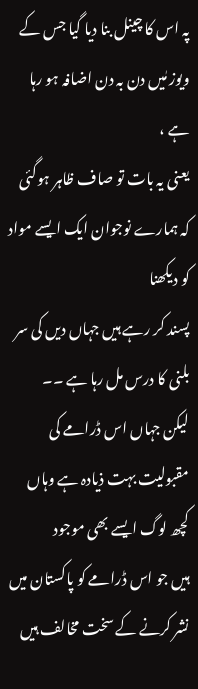پہ اس کا چینل بنا دیا گیا جس کے ویوز مٰیں دن بہ دن اضافہ ہو رہا ہے ،
یعنی یہ بات تو صاف ظاہر ہوگئی کہ ہمارے نوجوان ایک ایسے مواد کو دیکھنا
پسند کر رہے ہیں جہاں دیں کی سر بلنی کا درس مل رہا ہے ۔۔
لیکن جہاں اس ڈرامے کی مقبولیت بہت ذیادہ ہے وہاں کچھ لوگ ایسے بھی موجود
ہیں جو اس ڈرامے کو پاکستان میں نشر کرنے کے سخت مخالف ہیں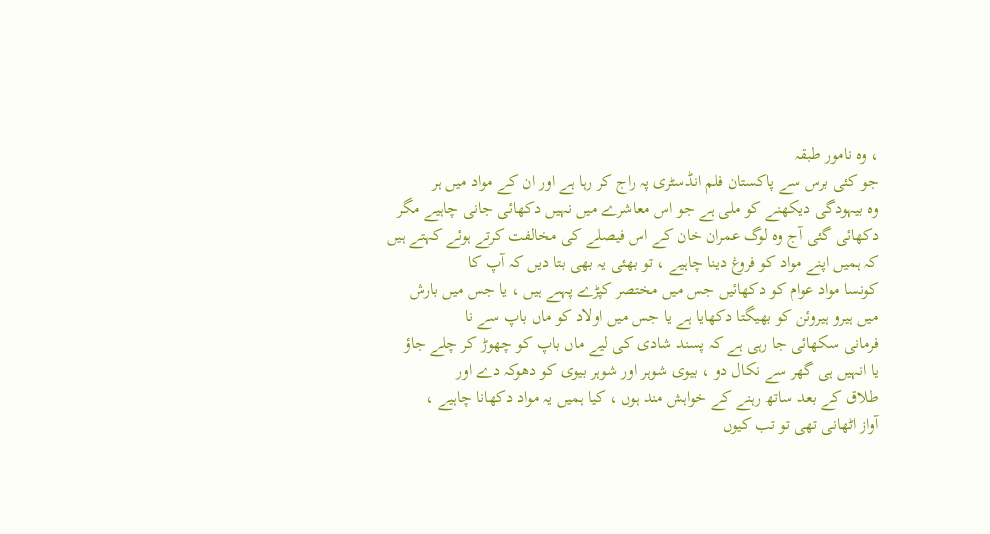، وہ نامور طبقہ
جو کئی برس سے پاکستان فلم انڈسٹری پہ راج کر رہا ہے اور ان کے مواد میں ہر
وہ بیہودگی دیکھنے کو ملی ہے جو اس معاشرے میں نہیں دکھائی جانی چاہیے مگر
دکھائی گئی آج وہ لوگ عمران خان کے اس فیصلے کی مخالفت کرتے ہوئے کہتے ہیں
کہ ہمیں اپنے مواد کو فروغ دینا چاہیے ، تو بھئی یہ بھی بتا دیں کہ آپ کا
کونسا مواد عوام کو دکھائیں جس میں مختصر کپڑے پہںے ہیں ، یا جس میں بارش
میں ہیرو ہیروئن کو بھیگتا دکھایا ہے یا جس میں اولاد کو ماں باپ سے نا
فرمانی سکھائی جا رہی ہے کہ پسند شادی کی لیے ماں باپ کو چھوڑ کر چلے جاؤ
یا انہیں ہی گھر سے نکال دو ، بیوی شوہر اور شوہر بیوی کو دھوکہ دے اور
طلاق کے بعد ساتھ رہنے کے خواہش مند ہوں ، کیا ہمیں یہ مواد دکھانا چاہیے ،
آواز اٹھانی تھی تو تب کیوں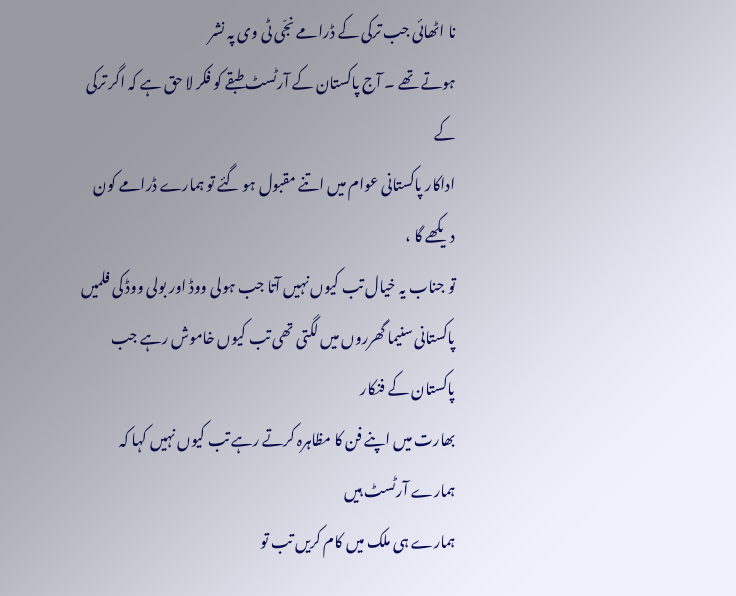نا اٹھائی جب ترکی کے ڈرامے نجّی ٹی وی پہ نشر
ہوتے تھے ۔ آج پاکستان کے آرٹسٹ طبقے کو فکر لا حق ہے کہ اگر ترکی کے
اداکار پاکستانی عوام میں اتنے مقبول ہو گئے تو ہمارے ڈرامے کون دیکھے گا ،
تو جناب یہ خیال تب کیوں نہیں آتا جب ہولی ووڈ اور بولی ووڈ کی فلمیں
پاکستانی سنیما گھرروں میں لگتی تھی تب کیوں خاموش رہے جب پاکستان کے فنکار
بھارت میں اپنے فن کا مظاہرہ کرتے رہے تب کیوں نہیں کہا کہ ہمارے آرٹسٹ ہیں
ہمارے ہی ملک میں کام کریں تب تو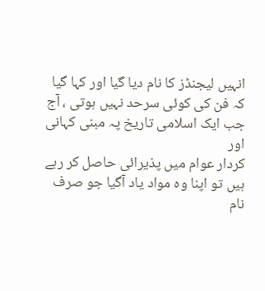انہیں لیجنڈز کا نام دیا گیا اور کہا گیا
کہ فن کی کوئی سرحد نہیں ہوتی ، آج جب ایک اسلامی تاریخ پہ مبنی کہانی اور
کردار عوام میں پذیرائی حاصل کر رہے ہیں تو اپنا وہ مواد یاد آگیا جو صرف
نام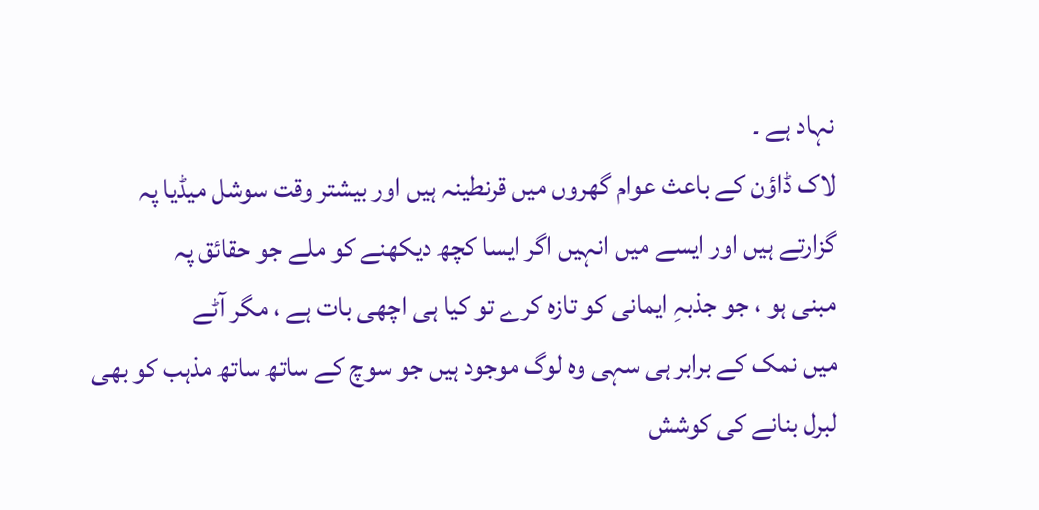نہاد ہے ۔
لاک ڈاؤن کے باعث عوام گھروں میں قرنطینہ ہیں اور بیشتر وقت سوشل میڈیا پہ
گزارتے ہیں اور ایسے میں انہیں اگر ایسا کچھ دیکھنے کو ملے جو حقائق پہ
مبنی ہو ، جو جذبہِ ایمانی کو تازہ کرے تو کیا ہی اچھی بات ہے ، مگر آٹے
میں نمک کے برابر ہی سہی وہ لوگ موجود ہیں جو سوچ کے ساتھ ساتھ مذہب کو بھی
لبرل بنانے کی کوشش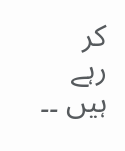کر رہے ہیں ۔۔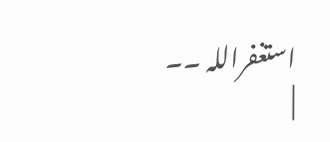استغفراللہ ۔۔
|